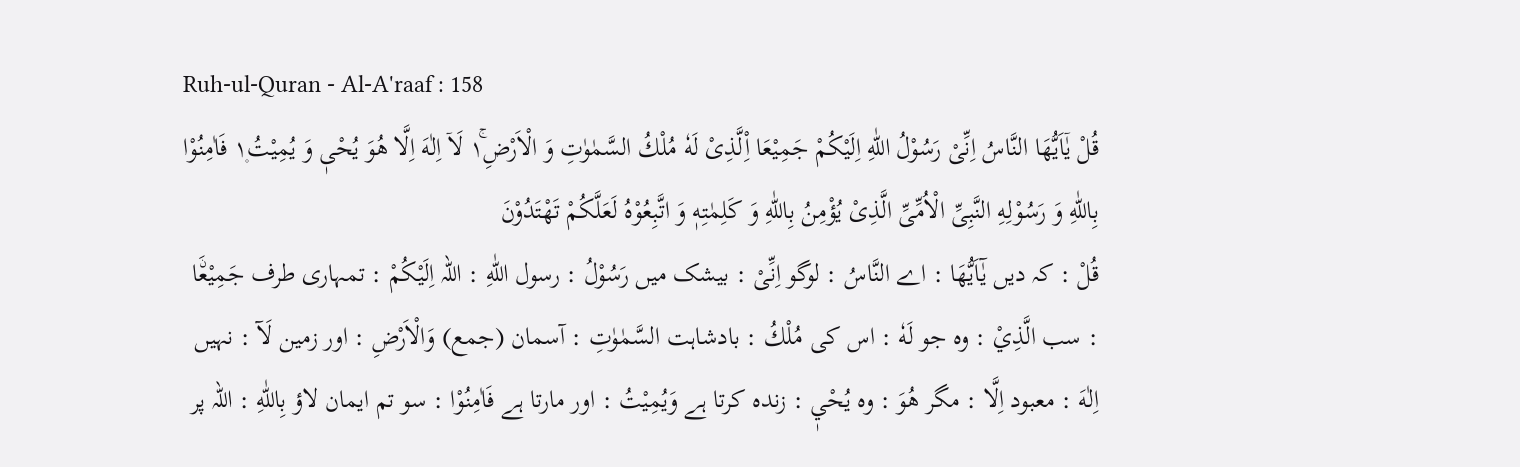Ruh-ul-Quran - Al-A'raaf : 158
قُلْ یٰۤاَیُّهَا النَّاسُ اِنِّیْ رَسُوْلُ اللّٰهِ اِلَیْكُمْ جَمِیْعَا اِ۟لَّذِیْ لَهٗ مُلْكُ السَّمٰوٰتِ وَ الْاَرْضِ١ۚ لَاۤ اِلٰهَ اِلَّا هُوَ یُحْیٖ وَ یُمِیْتُ١۪ فَاٰمِنُوْا بِاللّٰهِ وَ رَسُوْلِهِ النَّبِیِّ الْاُمِّیِّ الَّذِیْ یُؤْمِنُ بِاللّٰهِ وَ كَلِمٰتِهٖ وَ اتَّبِعُوْهُ لَعَلَّكُمْ تَهْتَدُوْنَ
قُلْ : کہ دیں يٰٓاَيُّھَا : اے النَّاسُ : لوگو اِنِّىْ : بیشک میں رَسُوْلُ : رسول اللّٰهِ : اللہ اِلَيْكُمْ : تمہاری طرف جَمِيْعَۨا : سب الَّذِيْ : وہ جو لَهٗ : اس کی مُلْكُ : بادشاہت السَّمٰوٰتِ : آسمان (جمع) وَالْاَرْضِ : اور زمین لَآ : نہیں اِلٰهَ : معبود اِلَّا : مگر هُوَ : وہ يُحْيٖ : زندہ کرتا ہے وَيُمِيْتُ : اور مارتا ہے فَاٰمِنُوْا : سو تم ایمان لاؤ بِاللّٰهِ : اللہ پر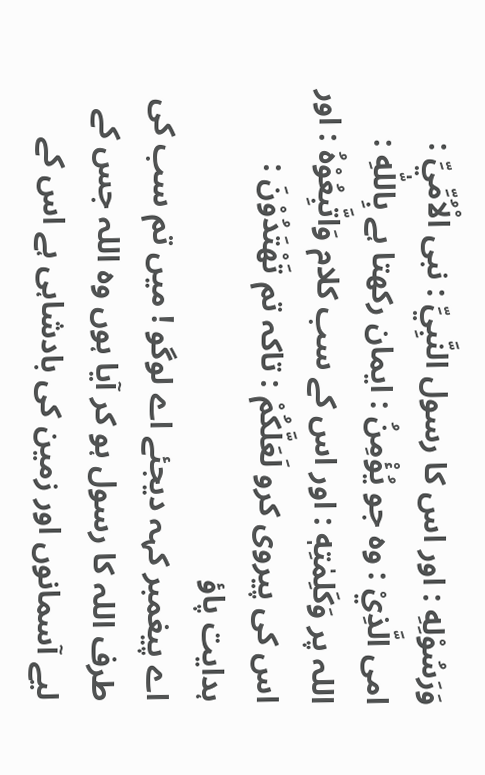وَرَسُوْلِهِ : اور اس کا رسول النَّبِيِّ : نبی الْاُمِّيِّ : امی الَّذِيْ : وہ جو يُؤْمِنُ : ایمان رکھتا ہے بِاللّٰهِ : اللہ پر وَكَلِمٰتِهٖ : اور اس کے سب کلام وَاتَّبِعُوْهُ : اور اس کی پیروی کرو لَعَلَّكُمْ : تاکہ تم تَهْتَدُوْنَ : ہدایت پاؤ
اے پیغمبر کہہ دیجئے اے لوگو ! میں تم سب کی طرف اللہ کا رسول ہو کر آیا ہوں وہ اللہ جس کے لیے آسمانوں اور زمین کی بادشاہی ہے اس کے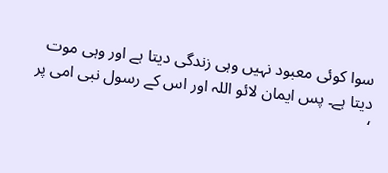سوا کوئی معبود نہیں وہی زندگی دیتا ہے اور وہی موت دیتا ہے۔ پس ایمان لائو اللہ اور اس کے رسول نبی امی پر ‘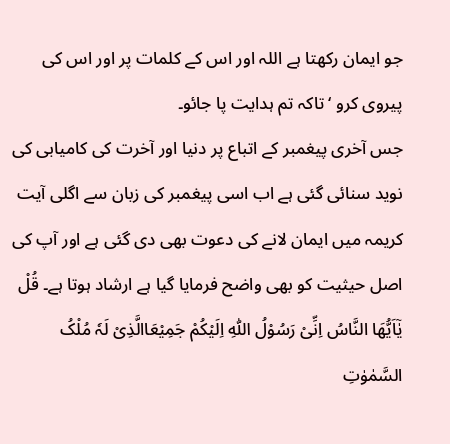جو ایمان رکھتا ہے اللہ اور اس کے کلمات پر اور اس کی پیروی کرو ‘ تاکہ تم ہدایت پا جائو۔
جس آخری پیغمبر کے اتباع پر دنیا اور آخرت کی کامیابی کی نوید سنائی گئی ہے اب اسی پیغمبر کی زبان سے اگلی آیت کریمہ میں ایمان لانے کی دعوت بھی دی گئی ہے اور آپ کی اصل حیثیت کو بھی واضح فرمایا گیا ہے ارشاد ہوتا ہے۔ قُلْ یٰٓاَیُّھَا النَّاسُ اِنِّیْ رَسُوْلُ اللّٰہِ اِلَیْکُمْ جَمِیْعَاالَّذِیْ لَہٗ مُلْکُ السَّمٰوٰتِ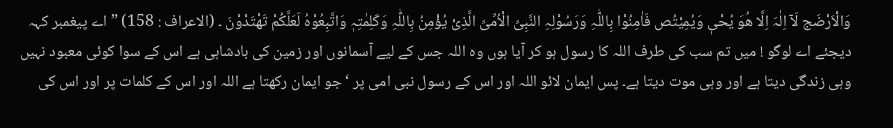وَالْاَرْضَج لَآ اِلٰہَ اِلَّا ھُوَ یُحْیٖ وَیُمِیْتُص فَاٰمِنُوْا بِاللّٰہِ وَرَسُوْلِہِ النَّبِیِّ الْاُمِّیِّ الَّذِیْ یُؤْمِنُ بِاللّٰہِ وَکَلِمٰتِہٖ وَاتَّبِعُوْہُ لَعَلَّکُمْ تَھْتَدْوْنَ ۔ (الاعراف : 158) ” اے پیغمبر کہہ دیجئے اے لوگو ! میں تم سب کی طرف اللہ کا رسول ہو کر آیا ہوں وہ اللہ جس کے لیے آسمانوں اور زمین کی بادشاہی ہے اس کے سوا کوئی معبود نہیں وہی زندگی دیتا ہے اور وہی موت دیتا ہے۔ پس ایمان لائو اللہ اور اس کے رسول نبی امی پر ‘ جو ایمان رکھتا ہے اللہ اور اس کے کلمات پر اور اس کی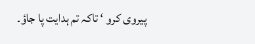پیروی کرو ‘ تاکہ تم ہدایت پا جاؤ۔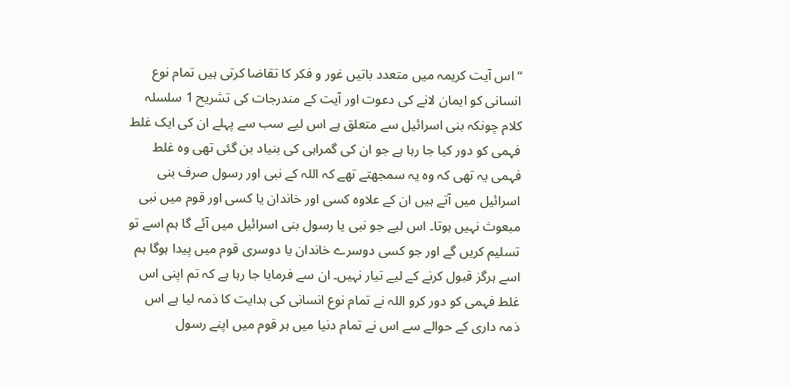“ اس آیت کریمہ میں متعدد باتیں غور و فکر کا تقاضا کرتی ہیں تمام نوع انسانی کو ایمان لانے کی دعوت اور آیت کے مندرجات کی تشریح 1 سلسلہ کلام چونکہ بنی اسرائیل سے متعلق ہے اس لیے سب سے پہلے ان کی ایک غلط فہمی کو دور کیا جا رہا ہے جو ان کی گمراہی کی بنیاد بن گئی تھی وہ غلط فہمی یہ تھی کہ وہ یہ سمجھتے تھے کہ اللہ کے نبی اور رسول صرف بنی اسرائیل میں آتے ہیں ان کے علاوہ کسی اور خاندان یا کسی اور قوم میں نبی مبعوث نہیں ہوتا۔ اس لیے جو نبی یا رسول بنی اسرائیل میں آئے گا ہم اسے تو تسلیم کریں گے اور جو کسی دوسرے خاندان یا دوسری قوم میں پیدا ہوگا ہم اسے ہرگز قبول کرنے کے لیے تیار نہیں۔ ان سے فرمایا جا رہا ہے کہ تم اپنی اس غلط فہمی کو دور کرو اللہ نے تمام نوع انسانی کی ہدایت کا ذمہ لیا ہے اس ذمہ داری کے حوالے سے اس نے تمام دنیا میں ہر قوم میں اپنے رسول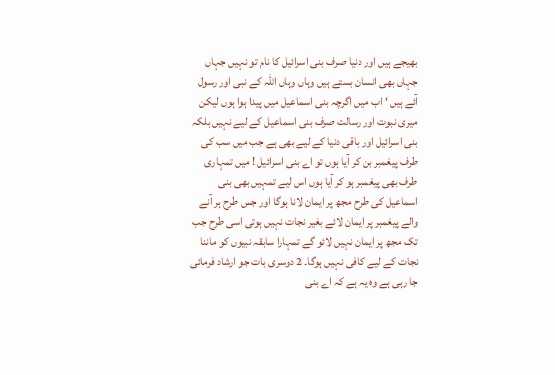بھیجے ہیں اور دنیا صرف بنی اسرائیل کا نام تو نہیں جہاں جہاں بھی انسان بستے ہیں وہاں وہاں اللہ کے نبی اور رسول آئے ہیں ‘ اب میں اگرچہ بنی اسماعیل میں پیدا ہوا ہوں لیکن میری نبوت اور رسالت صرف بنی اسماعیل کے لیے نہیں بلکہ بنی اسرائیل اور باقی دنیا کے لیے بھی ہے جب میں سب کی طرف پیغمبر بن کر آیا ہوں تو اے بنی اسرائیل ! میں تمہاری طرف بھی پیغمبر ہو کر آیا ہوں اس لیے تمہیں بھی بنی اسماعیل کی طرح مجھ پر ایمان لانا ہوگا اور جس طرح ہر آنے والے پیغمبر پر ایمان لائے بغیر نجات نہیں ہوتی اسی طرح جب تک مجھ پر ایمان نہیں لائو گے تمہارا سابقہ نبیوں کو ماننا نجات کے لیے کافی نہیں ہوگا۔ 2 دوسری بات جو ارشاد فرمائی جا رہی ہے وہ یہ ہے کہ اے بنی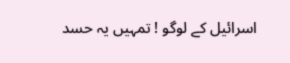اسرائیل کے لوگو ! تمہیں یہ حسد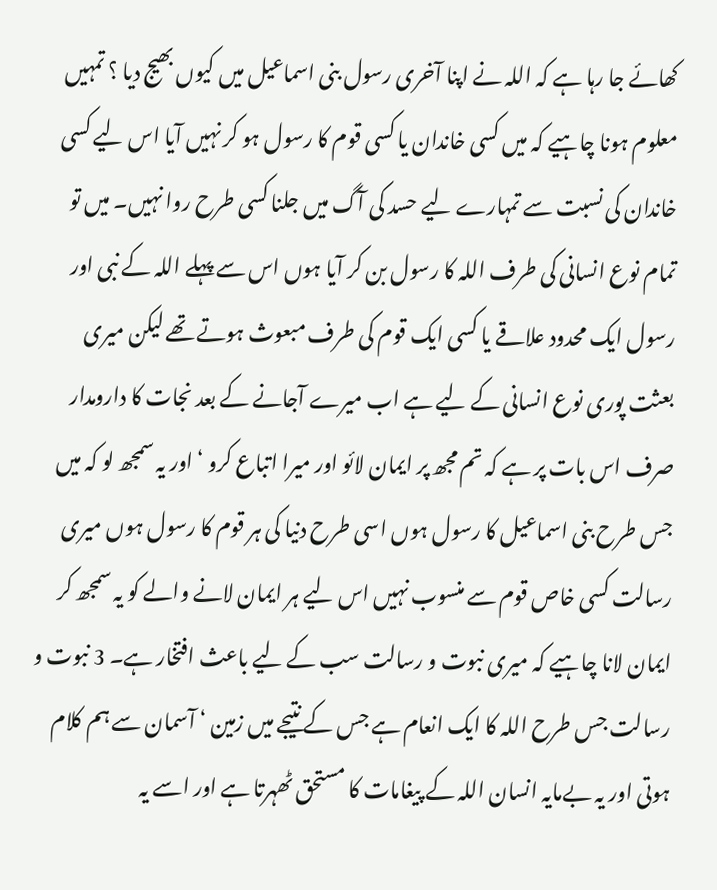کھائے جا رہا ہے کہ اللہ نے اپنا آخری رسول بنی اسماعیل میں کیوں بھیج دیا ؟ تمہیں معلوم ہونا چاہیے کہ میں کسی خاندان یا کسی قوم کا رسول ہو کر نہیں آیا اس لیے کسی خاندان کی نسبت سے تمہارے لیے حسد کی آگ میں جلنا کسی طرح روا نہیں۔ میں تو تمام نوع انسانی کی طرف اللہ کا رسول بن کر آیا ہوں اس سے پہلے اللہ کے نبی اور رسول ایک محدود علاقے یا کسی ایک قوم کی طرف مبعوث ہوتے تھے لیکن میری بعثت پوری نوع انسانی کے لیے ہے اب میرے آجانے کے بعد نجات کا دارومدار صرف اس بات پر ہے کہ تم مجھ پر ایمان لائو اور میرا اتباع کرو ‘ اور یہ سمجھ لو کہ میں جس طرح بنی اسماعیل کا رسول ہوں اسی طرح دنیا کی ہر قوم کا رسول ہوں میری رسالت کسی خاص قوم سے منسوب نہیں اس لیے ہر ایمان لانے والے کو یہ سمجھ کر ایمان لانا چاہیے کہ میری نبوت و رسالت سب کے لیے باعث افتخار ہے۔ 3 نبوت و رسالت جس طرح اللہ کا ایک انعام ہے جس کے نتیجے میں زمین ‘ آسمان سے ہم کلام ہوتی اور یہ بےمایہ انسان اللہ کے پیغامات کا مستحق ٹھہرتا ہے اور اسے یہ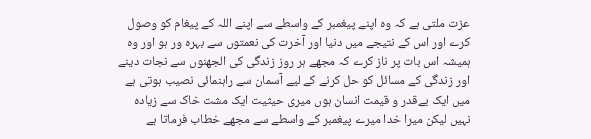عزت ملتی ہے کہ وہ اپنے پیغمبر کے واسطے سے اپنے اللہ کے پیغام کو وصول کرے اور اس کے نتیجے میں دنیا اور آخرت کی نعمتوں سے بہرہ ور ہو اور وہ ہمیشہ اس بات پر ناز کرے کہ مجھے ہر روز زندگی کی الجھنوں سے نجات دینے اور زندگی کے مسائل کو حل کرنے کے لیے آسمان سے راہنمائی نصیب ہوتی ہے میں ایک بےقدر و قیمت انسان ہوں میری حیثیت ایک مشت خاک سے زیادہ نہیں لیکن میرا خدا میرے پیغمبر کے واسطے سے مجھے خطاب فرماتا ہے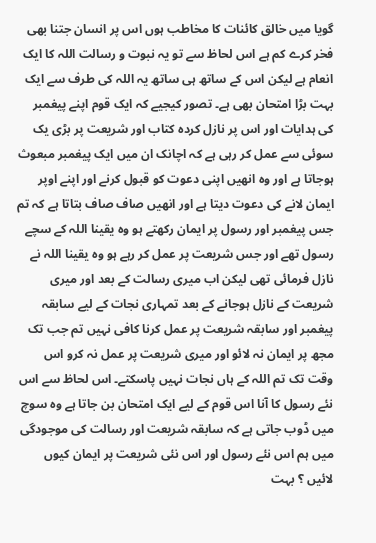گویا میں خالق کائنات کا مخاطب ہوں اس پر انسان جتنا بھی فخر کرے کم ہے اس لحاظ سے تو یہ نبوت و رسالت اللہ کا ایک انعام ہے لیکن اس کے ساتھ ہی ساتھ یہ اللہ کی طرف سے ایک بہت بڑا امتحان بھی ہے۔ تصور کیجیے کہ ایک قوم اپنے پیغمبر کی ہدایات اور اس پر نازل کردہ کتاب اور شریعت پر بڑی یک سوئی سے عمل کر رہی ہے کہ اچانک ان میں ایک پیغمبر مبعوث ہوجاتا ہے اور وہ انھیں اپنی دعوت کو قبول کرنے اور اپنے اوپر ایمان لانے کی دعوت دیتا ہے اور انھیں صاف صاف بتاتا ہے کہ تم جس پیغمبر اور رسول پر ایمان رکھتے ہو وہ یقینا اللہ کے سچے رسول تھے اور جس شریعت پر عمل کر رہے ہو وہ یقینا اللہ نے نازل فرمائی تھی لیکن اب میری رسالت کے بعد اور میری شریعت کے نازل ہوجانے کے بعد تمہاری نجات کے لیے سابقہ پیغمبر اور سابقہ شریعت پر عمل کرنا کافی نہیں تم جب تک مجھ پر ایمان نہ لائو اور میری شریعت پر عمل نہ کرو اس وقت تک تم اللہ کے ہاں نجات نہیں پاسکتے۔ اس لحاظ سے اس نئے رسول کا آنا اس قوم کے لیے ایک امتحان بن جاتا ہے وہ سوچ میں ڈوب جاتی ہے کہ سابقہ شریعت اور رسالت کی موجودگی میں ہم اس نئے رسول اور اس نئی شریعت پر ایمان کیوں لائیں ؟ بہت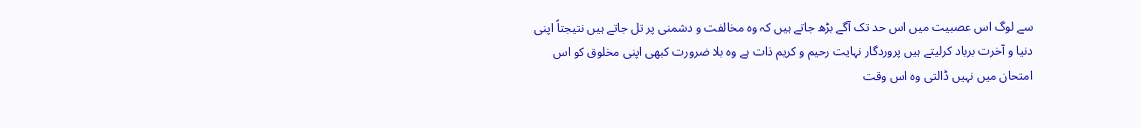سے لوگ اس عصبیت میں اس حد تک آگے بڑھ جاتے ہیں کہ وہ مخالفت و دشمنی پر تل جاتے ہیں نتیجتاً اپنی دنیا و آخرت برباد کرلیتے ہیں پروردگار نہایت رحیم و کریم ذات ہے وہ بلا ضرورت کبھی اپنی مخلوق کو اس امتحان میں نہیں ڈالتی وہ اس وقت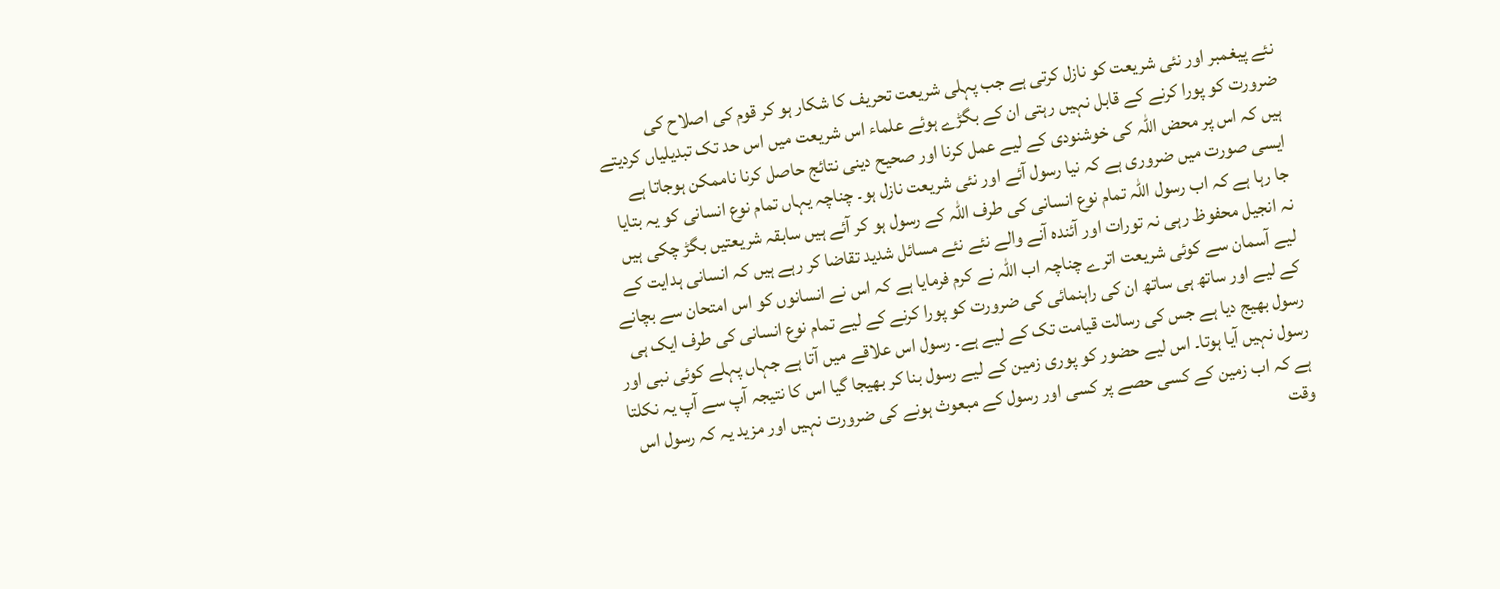نئے پیغمبر اور نئی شریعت کو نازل کرتی ہے جب پہلی شریعت تحریف کا شکار ہو کر قوم کی اصلاح کی ضرورت کو پورا کرنے کے قابل نہیں رہتی ان کے بگڑے ہوئے علماء اس شریعت میں اس حد تک تبدیلیاں کردیتے ہیں کہ اس پر محض اللہ کی خوشنودی کے لیے عمل کرنا اور صحیح دینی نتائج حاصل کرنا ناممکن ہوجاتا ہے ایسی صورت میں ضروری ہے کہ نیا رسول آئے اور نئی شریعت نازل ہو۔ چناچہ یہاں تمام نوع انسانی کو یہ بتایا جا رہا ہے کہ اب رسول اللہ تمام نوع انسانی کی طرف اللہ کے رسول ہو کر آئے ہیں سابقہ شریعتیں بگڑ چکی ہیں نہ انجیل محفوظ رہی نہ تورات اور آئندہ آنے والے نئے نئے مسائل شدید تقاضا کر رہے ہیں کہ انسانی ہدایت کے لیے آسمان سے کوئی شریعت اترے چناچہ اب اللہ نے کرم فرمایا ہے کہ اس نے انسانوں کو اس امتحان سے بچانے کے لیے اور ساتھ ہی ساتھ ان کی راہنمائی کی ضرورت کو پورا کرنے کے لیے تمام نوع انسانی کی طرف ایک ہی رسول بھیج دیا ہے جس کی رسالت قیامت تک کے لیے ہے۔ رسول اس علاقے میں آتا ہے جہاں پہلے کوئی نبی اور رسول نہیں آیا ہوتا۔ اس لیے حضور کو پوری زمین کے لیے رسول بنا کر بھیجا گیا اس کا نتیجہ آپ سے آپ یہ نکلتا ہے کہ اب زمین کے کسی حصے پر کسی اور رسول کے مبعوث ہونے کی ضرورت نہیں اور مزید یہ کہ رسول اس وقت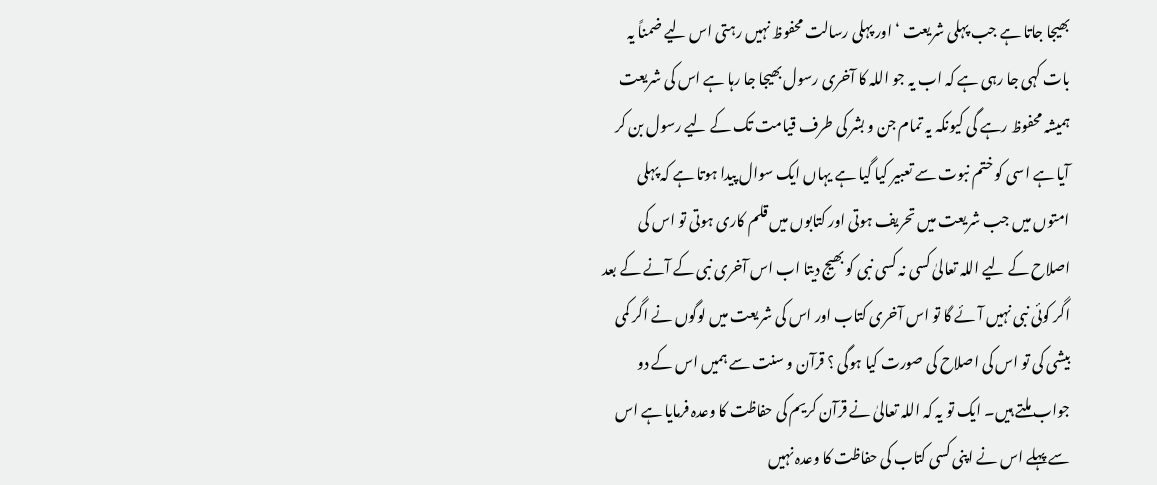بھیجا جاتا ہے جب پہلی شریعت ‘ اور پہلی رسالت محفوظ نہیں رہتی اس لیے ضمناً یہ بات کہی جا رہی ہے کہ اب یہ جو اللہ کا آخری رسول بھیجا جا رہا ہے اس کی شریعت ہمیشہ محفوظ رہے گی کیونکہ یہ تمام جن و بشر کی طرف قیامت تک کے لیے رسول بن کر آیا ہے اسی کو ختم نبوت سے تعبیر کیا گیا ہے یہاں ایک سوال پیدا ہوتا ہے کہ پہلی امتوں میں جب شریعت میں تحریف ہوتی اور کتابوں میں قلم کاری ہوتی تو اس کی اصلاح کے لیے اللہ تعالیٰ کسی نہ کسی نبی کو بھیج دیتا اب اس آخری نبی کے آنے کے بعد اگر کوئی نبی نہیں آئے گا تو اس آخری کتاب اور اس کی شریعت میں لوگوں نے اگر کمی بیشی کی تو اس کی اصلاح کی صورت کیا ہوگی ؟ قرآن و سنت سے ہمیں اس کے دو جواب ملتے ہیں۔ ایک تو یہ کہ اللہ تعالیٰ نے قرآن کریم کی حفاظت کا وعدہ فرمایا ہے اس سے پہلے اس نے اپنی کسی کتاب کی حفاظت کا وعدہ نہیں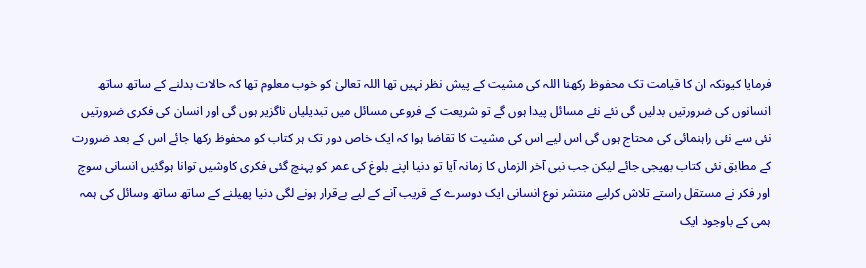فرمایا کیونکہ ان کا قیامت تک محفوظ رکھنا اللہ کی مشیت کے پیش نظر نہیں تھا اللہ تعالیٰ کو خوب معلوم تھا کہ حالات بدلنے کے ساتھ ساتھ انسانوں کی ضرورتیں بدلیں گی نئے نئے مسائل پیدا ہوں گے تو شریعت کے فروعی مسائل میں تبدیلیاں ناگزیر ہوں گی اور انسان کی فکری ضرورتیں نئی سے نئی راہنمائی کی محتاج ہوں گی اس لیے اس کی مشیت کا تقاضا ہوا کہ ایک خاص دور تک ہر کتاب کو محفوظ رکھا جائے اس کے بعد ضرورت کے مطابق نئی کتاب بھیجی جائے لیکن جب نبی آخر الزماں کا زمانہ آیا تو دنیا اپنے بلوغ کی عمر کو پہنچ گئی فکری کاوشیں توانا ہوگئیں انسانی سوچ اور فکر نے مستقل راستے تلاش کرلیے منتشر نوع انسانی ایک دوسرے کے قریب آنے کے لیے بےقرار ہونے لگی دنیا پھیلنے کے ساتھ ساتھ وسائل کی ہمہ ہمی کے باوجود ایک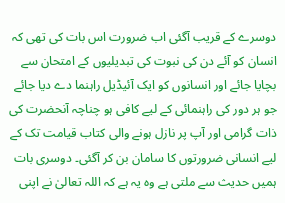دوسرے کے قریب آگئی اب ضرورت اس بات کی تھی کہ انسان کو آئے دن کی نبوت کی تبدیلیوں کے امتحان سے بچایا جائے اور انسانوں کو ایک آئیڈیل راہنما دے دیا جائے جو ہر دور کی راہنمائی کے لیے کافی ہو چناچہ آنحضرت کی ذات گرامی اور آپ پر نازل ہونے والی کتاب قیامت تک کے لیے انسانی ضرورتوں کا سامان بن کر آگئی۔ دوسری بات ہمیں حدیث سے ملتی ہے وہ یہ ہے کہ اللہ تعالیٰ نے اپنی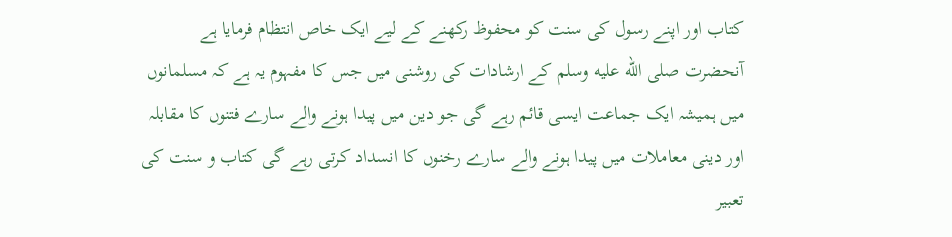کتاب اور اپنے رسول کی سنت کو محفوظ رکھنے کے لیے ایک خاص انتظام فرمایا ہے آنحضرت صلى الله عليه وسلم کے ارشادات کی روشنی میں جس کا مفہوم یہ ہے کہ مسلمانوں میں ہمیشہ ایک جماعت ایسی قائم رہے گی جو دین میں پیدا ہونے والے سارے فتنوں کا مقابلہ اور دینی معاملات میں پیدا ہونے والے سارے رخنوں کا انسداد کرتی رہے گی کتاب و سنت کی تعبیر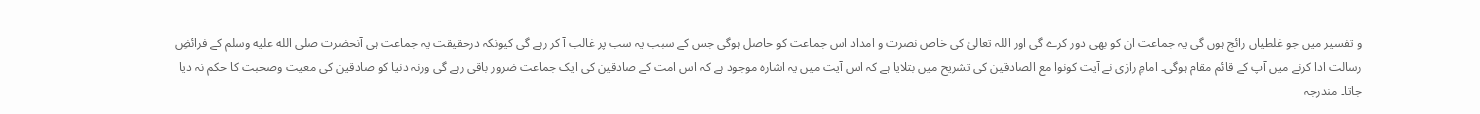و تفسیر میں جو غلطیاں رائج ہوں گی یہ جماعت ان کو بھی دور کرے گی اور اللہ تعالیٰ کی خاص نصرت و امداد اس جماعت کو حاصل ہوگی جس کے سبب یہ سب پر غالب آ کر رہے گی کیونکہ درحقیقت یہ جماعت ہی آنحضرت صلى الله عليه وسلم کے فرائضِ رسالت ادا کرنے میں آپ کے قائم مقام ہوگی۔ امامِ رازی نے آیت کونوا مع الصادقین کی تشریح میں بتلایا ہے کہ اس آیت میں یہ اشارہ موجود ہے کہ اس امت کے صادقین کی ایک جماعت ضرور باقی رہے گی ورنہ دنیا کو صادقین کی معیت وصحبت کا حکم نہ دیا جاتا۔ مندرجہ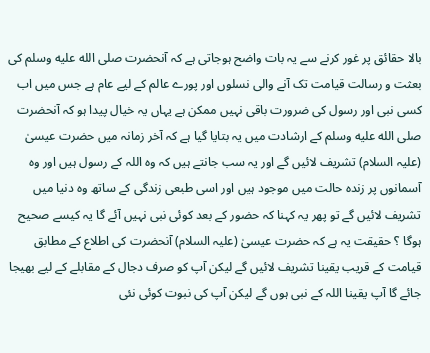بالا حقائق پر غور کرنے سے یہ بات واضح ہوجاتی ہے کہ آنحضرت صلى الله عليه وسلم کی بعثت و رسالت قیامت تک آنے والی نسلوں اور پورے عالم کے لیے عام ہے جس میں اب کسی نبی اور رسول کی ضرورت باقی نہیں ممکن ہے یہاں یہ خیال پیدا ہو کہ آنحضرت صلى الله عليه وسلم کے ارشادت میں یہ بتایا گیا ہے کہ آخر زمانہ میں حضرت عیسیٰ (علیہ السلام) تشریف لائیں گے اور یہ سب جانتے ہیں کہ وہ اللہ کے رسول ہیں اور وہ آسمانوں پر زندہ حالت میں موجود ہیں اور اسی طبعی زندگی کے ساتھ وہ دنیا میں تشریف لائیں گے تو پھر یہ کہنا کہ حضور کے بعد کوئی نبی نہیں آئے گا یہ کیسے صحیح ہوگا ؟ حقیقت یہ ہے کہ حضرت عیسیٰ (علیہ السلام) آنحضرت کی اطلاع کے مطابق قیامت کے قریب یقینا تشریف لائیں گے لیکن آپ کو صرف دجال کے مقابلے کے لیے بھیجا جائے گا آپ یقینا اللہ کے نبی ہوں گے لیکن آپ کی نبوت کوئی نئی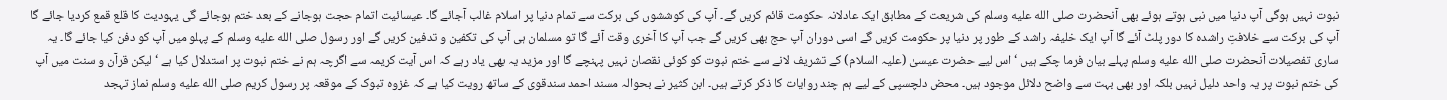نبوت نہیں ہوگی آپ دنیا میں نبی ہوتے ہوئے بھی آنحضرت صلى الله عليه وسلم کی شریعت کے مطابق ایک عادلانہ حکومت قائم کریں گے۔ آپ کی کوششوں کی برکت سے تمام دنیا پر اسلام غالب آجائے گا۔ عیسائیت اتمام حجت ہوجانے کے بعد ختم ہوجائے گی یہودیت کا قلع قمع کردیا جائے گا آپ کی برکت سے خلافتِ راشدہ کا دور پلٹ آئے گا آپ ایک خلیفہ راشد کے طور پر دنیا پر حکومت کریں گے اسی دوران آپ حج بھی کریں گے جب آپ کا آخری وقت آئے گا تو مسلمان ہی آپ کی تکفین و تدفین کریں گے اور رسول صلى الله عليه وسلم کے پہلو میں آپ کو دفن کیا جائے گا۔ یہ ساری تفصیلات آنحضرت صلى الله عليه وسلم پہلے بیان فرما چکے ہیں ‘ اس لیے حضرت عیسیٰ (علیہ السلام) کے تشریف لانے سے ختم نبوت کو کوئی نقصان نہیں پہنچے گا اور مزید یہ بھی یاد رہے کہ اس آیت کریمہ سے اگرچہ ہم نے ختم نبوت پر استدلال کیا ہے ‘ لیکن قرآن و سنت میں آپ کی ختم نبوت پر یہ واحد دلیل نہیں بلکہ اور بھی بہت سے واضح دلائل موجود ہیں۔ محض دلچسپی کے لیے ہم چند روایات کا ذکر کرتے ہیں۔ ابن کثیر نے بحوالہ مسند احمد سندقوی کے ساتھ رویت کیا ہے کہ غزوہ تبوک کے موقعہ پر رسول کریم صلى الله عليه وسلم نماز تہجد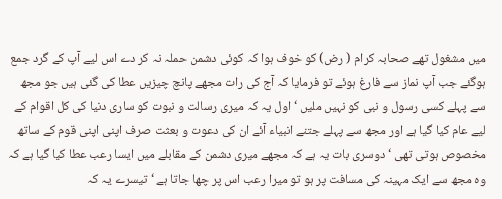میں مشغول تھے صحابہ کرام ( رض) کو خوف ہوا کہ کوئی دشمن حملہ نہ کر دے اس لیے آپ کے گرد جمع ہوگئے جب آپ نماز سے فارغ ہوئے تو فرمایا کہ آج کی رات مجھے پانچ چیزیں عطا کی گئی ہیں جو مجھ سے پہلے کسی رسول و نبی کو نہیں ملیں ‘ اول یہ کہ میری رسالت و نبوت کو ساری دنیا کی کل اقوام کے لیے عام کیا گیا ہے اور مجھ سے پہلے جتنے انبیاء آئے ان کی دعوت و بعثت صرف اپنی اپنی قوم کے ساتھ مخصوص ہوتی تھی ‘ دوسری بات یہ ہے کہ مجھے میری دشمن کے مقابلے میں ایسا رعب عطا کیا گیا ہے کہ وہ مجھ سے ایک مہینہ کی مسافت پر ہو تو میرا رعب اس پر چھا جاتا ہے ‘ تیسرے یہ کہ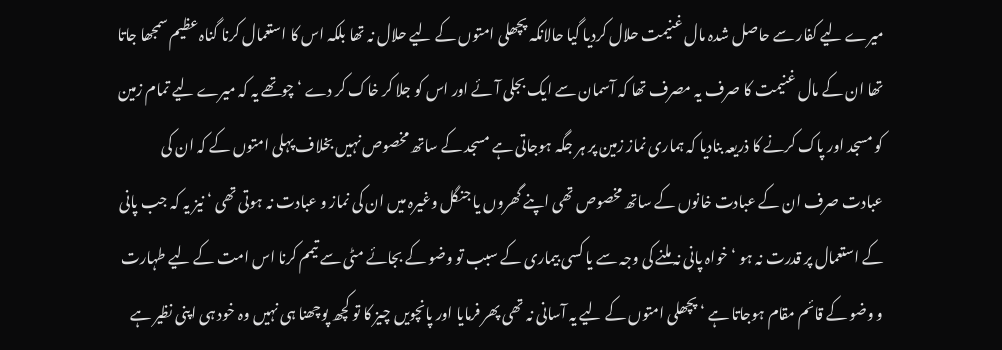میرے لیے کفار سے حاصل شدہ مال غنیمت حلال کردیا گیا حالانکہ پچھلی امتوں کے لیے حلال نہ تھا بلکہ اس کا استعمال کرنا گناہ عظیم سمجھا جاتا تھا ان کے مال غنیمت کا صرف یہ مصرف تھا کہ آسمان سے ایک بجلی آئے اور اس کو جلا کر خاک کر دے ‘ چوتھے یہ کہ میرے لیے تمام زمین کو مسجد اور پاک کرنے کا ذریعہ بنادیا کہ ہماری نماز زمین پر ہر جگہ ہوجاتی ہے مسجد کے ساتھ مخصوص نہیں بخلاف پہلی امتوں کے کہ ان کی عبادت صرف ان کے عبادت خانوں کے ساتھ مخصوص تھی اپنے گھروں یا جنگل وغیرہ میں ان کی نماز و عبادت نہ ہوتی تھی ‘ نیز یہ کہ جب پانی کے استعمال پر قدرت نہ ہو ‘ خواہ پانی نہ ملنے کی وجہ سے یا کسی بیماری کے سبب تو وضو کے بجائے مٹی سے تیمم کرنا اس امت کے لیے طہارت و وضو کے قائم مقام ہوجاتا ہے ‘ پچھلی امتوں کے لیے یہ آسانی نہ تھی پھر فرمایا اور پانچویں چیز کا تو کچھ پوچھنا ہی نہیں وہ خود ہی اپنی نظیر ہے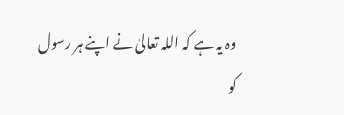وہ یہ ہے کہ اللہ تعالیٰ نے اپنے ہر رسول کو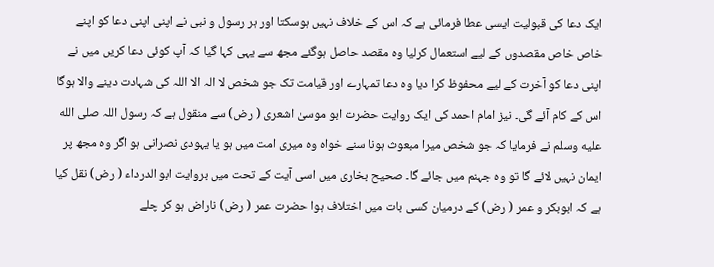ایک دعا کی قبولیت ایسی عطا فرمائی ہے کہ اس کے خلاف نہیں ہوسکتا اور ہر رسول و نبی نے اپنی اپنی دعا کو اپنے خاص خاص مقصدوں کے لیے استعمال کرلیا وہ مقصد حاصل ہوگئے مجھ سے یہی کہا گیا کہ آپ کوئی دعا کریں میں نے اپنی دعا کو آخرت کے لیے محفوظ کرا دیا وہ دعا تمہارے اور قیامت تک جو شخص لا الہ الا اللہ کی شہادت دینے والا ہوگا اس کے کام آئے گی۔ نیز امام احمد کی ایک روایت حضرت ابو موسیٰ اشعری ( رض) سے منقول ہے کہ رسول اللہ صلى الله عليه وسلم نے فرمایا کہ جو شخص میرا مبعوث ہونا سنے خواہ وہ میری امت میں ہو یا یہودی نصرانی ہو اگر وہ مجھ پر ایمان نہیں لائے گا تو وہ جہنم میں جائے گا۔ صحیح بخاری میں اسی آیت کے تحت میں بروایت ابو الدرداء ( رض) نقل کیا ہے کہ ابوبکر و عمر ( رض) کے درمیان کسی بات میں اختلاف ہوا حضرت عمر ( رض) ناراض ہو کر چلے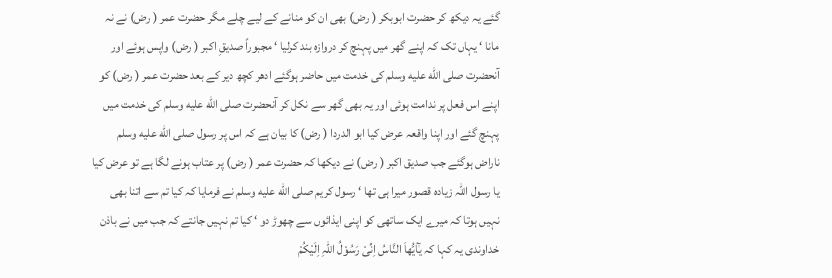گئے یہ دیکھ کر حضرت ابوبکر ( رض) بھی ان کو منانے کے لیے چلے مگر حضرت عمر ( رض) نے نہ مانا ‘ یہاں تک کہ اپنے گھر میں پہنچ کر دروازہ بند کرلیا ‘ مجبوراً صدیقِ اکبر ( رض) واپس ہوئے اور آنحضرت صلى الله عليه وسلم کی خدمت میں حاضر ہوگئے ادھر کچھ دیر کے بعد حضرت عمر ( رض) کو اپنے اس فعل پر ندامت ہوئی اور یہ بھی گھر سے نکل کر آنحضرت صلى الله عليه وسلم کی خدمت میں پہنچ گئے اور اپنا واقعہ عرض کیا ابو الدردا ( رض) کا بیان ہے کہ اس پر رسول صلى الله عليه وسلم ناراض ہوگئے جب صدیق اکبر ( رض) نے دیکھا کہ حضرت عمر ( رض) پر عتاب ہونے لگا ہے تو عرض کیا یا رسول اللہ زیادہ قصور میرا ہی تھا ‘ رسول کریم صلى الله عليه وسلم نے فرمایا کہ کیا تم سے اتنا بھی نہیں ہوتا کہ میرے ایک ساتھی کو اپنی ایذائوں سے چھوڑ دو ‘ کیا تم نہیں جانتے کہ جب میں نے باذن خداوندی یہ کہا کہ یٰٓاَیُّھاَ النَّاسُ اِنِّیْ رَسُوْلُ اللّٰہِ اِلَیْکُمْ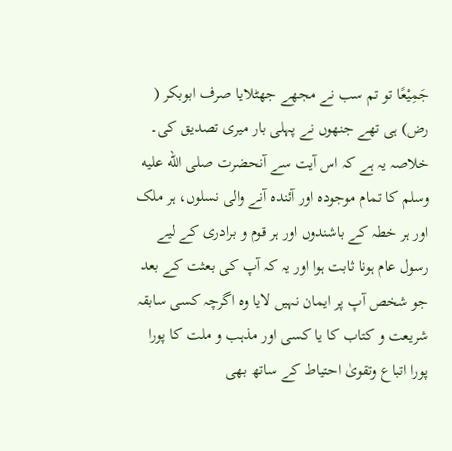جَمِیْعًا تو تم سب نے مجھے جھٹلایا صرف ابوبکر ( رض) ہی تھے جنھوں نے پہلی بار میری تصدیق کی۔ خلاصہ یہ ہے کہ اس آیت سے آنحضرت صلى الله عليه وسلم کا تمام موجودہ اور آئندہ آنے والی نسلوں، ہر ملک اور ہر خطہ کے باشندوں اور ہر قوم و برادری کے لیے رسول عام ہونا ثابت ہوا اور یہ کہ آپ کی بعثت کے بعد جو شخص آپ پر ایمان نہیں لایا وہ اگرچہ کسی سابقہ شریعت و کتاب کا یا کسی اور مذہب و ملت کا پورا پورا اتباع وتقویٰ احتیاط کے ساتھ بھی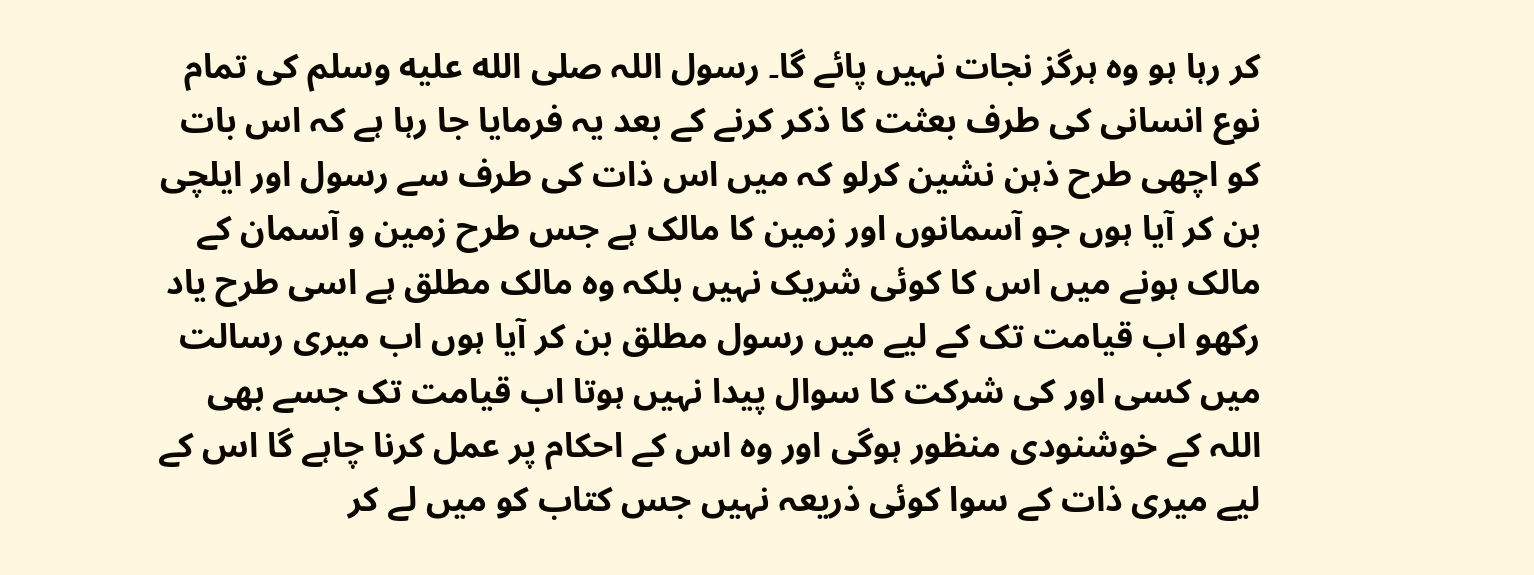کر رہا ہو وہ ہرگز نجات نہیں پائے گا۔ رسول اللہ صلى الله عليه وسلم کی تمام نوع انسانی کی طرف بعثت کا ذکر کرنے کے بعد یہ فرمایا جا رہا ہے کہ اس بات کو اچھی طرح ذہن نشین کرلو کہ میں اس ذات کی طرف سے رسول اور ایلچی بن کر آیا ہوں جو آسمانوں اور زمین کا مالک ہے جس طرح زمین و آسمان کے مالک ہونے میں اس کا کوئی شریک نہیں بلکہ وہ مالک مطلق ہے اسی طرح یاد رکھو اب قیامت تک کے لیے میں رسول مطلق بن کر آیا ہوں اب میری رسالت میں کسی اور کی شرکت کا سوال پیدا نہیں ہوتا اب قیامت تک جسے بھی اللہ کے خوشنودی منظور ہوگی اور وہ اس کے احکام پر عمل کرنا چاہے گا اس کے لیے میری ذات کے سوا کوئی ذریعہ نہیں جس کتاب کو میں لے کر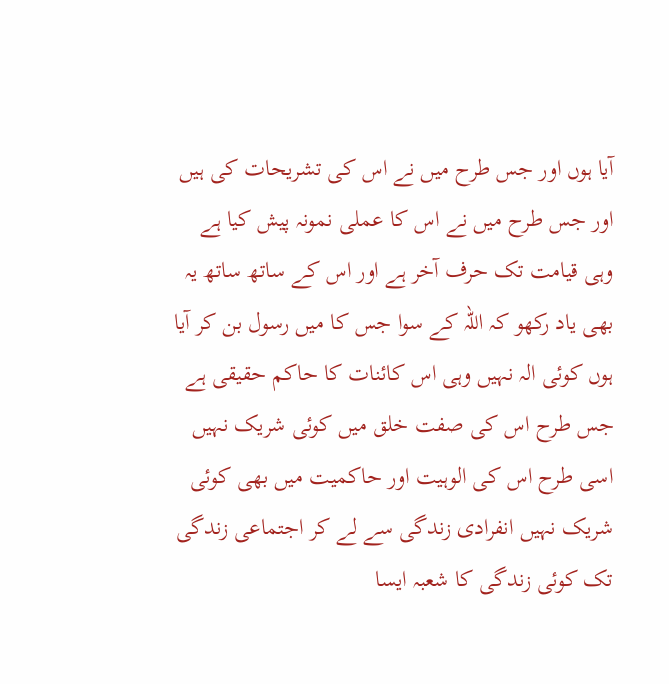آیا ہوں اور جس طرح میں نے اس کی تشریحات کی ہیں اور جس طرح میں نے اس کا عملی نمونہ پیش کیا ہے وہی قیامت تک حرف آخر ہے اور اس کے ساتھ ساتھ یہ بھی یاد رکھو کہ اللہ کے سوا جس کا میں رسول بن کر آیا ہوں کوئی الہ نہیں وہی اس کائنات کا حاکم حقیقی ہے جس طرح اس کی صفت خلق میں کوئی شریک نہیں اسی طرح اس کی الوہیت اور حاکمیت میں بھی کوئی شریک نہیں انفرادی زندگی سے لے کر اجتماعی زندگی تک کوئی زندگی کا شعبہ ایسا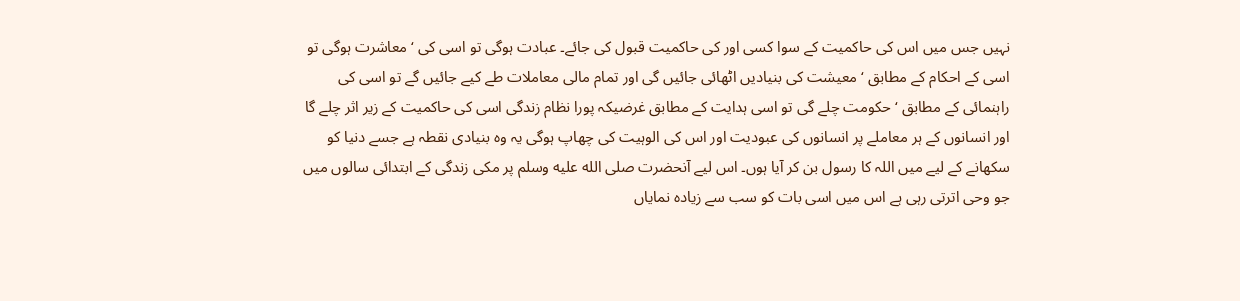نہیں جس میں اس کی حاکمیت کے سوا کسی اور کی حاکمیت قبول کی جائے۔ عبادت ہوگی تو اسی کی ‘ معاشرت ہوگی تو اسی کے احکام کے مطابق ‘ معیشت کی بنیادیں اٹھائی جائیں گی اور تمام مالی معاملات طے کیے جائیں گے تو اسی کی راہنمائی کے مطابق ‘ حکومت چلے گی تو اسی ہدایت کے مطابق غرضیکہ پورا نظام زندگی اسی کی حاکمیت کے زیر اثر چلے گا اور انسانوں کے ہر معاملے پر انسانوں کی عبودیت اور اس کی الوہیت کی چھاپ ہوگی یہ وہ بنیادی نقطہ ہے جسے دنیا کو سکھانے کے لیے میں اللہ کا رسول بن کر آیا ہوں۔ اس لیے آنحضرت صلى الله عليه وسلم پر مکی زندگی کے ابتدائی سالوں میں جو وحی اترتی رہی ہے اس میں اسی بات کو سب سے زیادہ نمایاں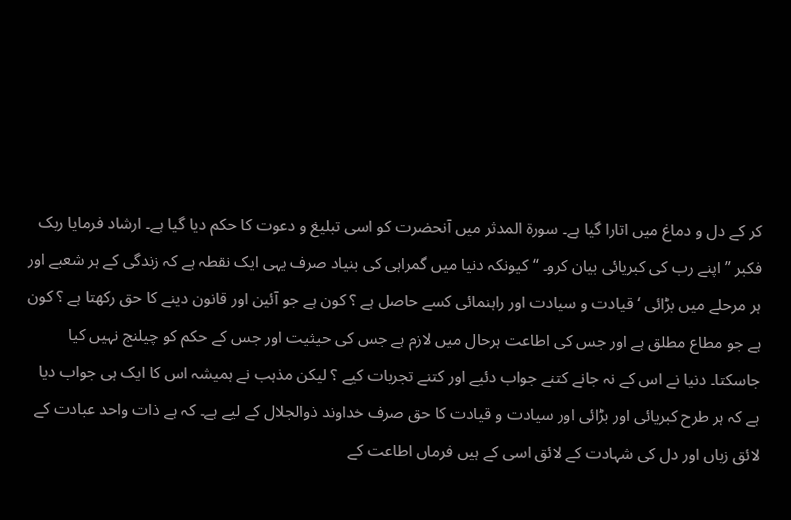کر کے دل و دماغ میں اتارا گیا ہے۔ سورة المدثر میں آنحضرت کو اسی تبلیغ و دعوت کا حکم دیا گیا ہے۔ ارشاد فرمایا ربک فکبر ” اپنے رب کی کبریائی بیان کرو۔ “ کیونکہ دنیا میں گمراہی کی بنیاد صرف یہی ایک نقطہ ہے کہ زندگی کے ہر شعبے اور ہر مرحلے میں بڑائی ‘ قیادت و سیادت اور راہنمائی کسے حاصل ہے ؟ کون ہے جو آئین اور قانون دینے کا حق رکھتا ہے ؟ کون ہے جو مطاع مطلق ہے اور جس کی اطاعت ہرحال میں لازم ہے جس کی حیثیت اور جس کے حکم کو چیلنج نہیں کیا جاسکتا۔ دنیا نے اس کے نہ جانے کتنے جواب دئیے اور کتنے تجربات کیے ؟ لیکن مذہب نے ہمیشہ اس کا ایک ہی جواب دیا ہے کہ ہر طرح کبریائی اور بڑائی اور سیادت و قیادت کا حق صرف خداوند ذوالجلال کے لیے ہے۔ کہ ہے ذات واحد عبادت کے لائق زباں اور دل کی شہادت کے لائق اسی کے ہیں فرماں اطاعت کے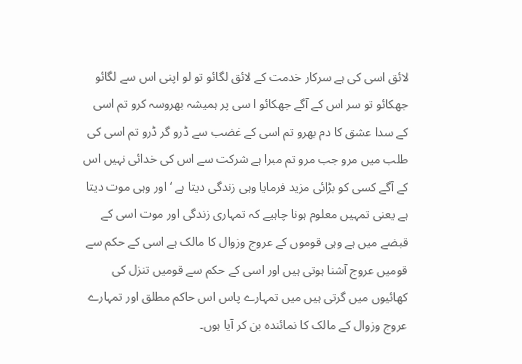لائق اسی کی ہے سرکار خدمت کے لائق لگائو تو لو اپنی اس سے لگائو جھکائو تو سر اس کے آگے جھکائو ا سی پر ہمیشہ بھروسہ کرو تم اسی کے سدا عشق کا دم بھرو تم اسی کے غضب سے ڈرو گر ڈرو تم اسی کی طلب میں مرو جب مرو تم مبرا ہے شرکت سے اس کی خدائی نہیں اس کے آگے کسی کو بڑائی مزید فرمایا وہی زندگی دیتا ہے ‘ اور وہی موت دیتا ہے یعنی تمہیں معلوم ہونا چاہیے کہ تمہاری زندگی اور موت اسی کے قبضے میں ہے وہی قوموں کے عروج وزوال کا مالک ہے اسی کے حکم سے قومیں عروج آشنا ہوتی ہیں اور اسی کے حکم سے قومیں تنزل کی کھائیوں میں گرتی ہیں میں تمہارے پاس اس حاکم مطلق اور تمہارے عروج وزوال کے مالک کا نمائندہ بن کر آیا ہوں۔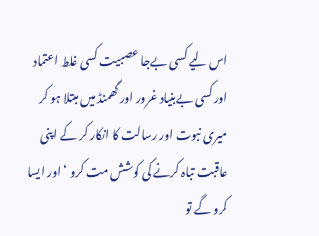اس لیے کسی بےجا عصبیت کسی غلط اعتماد اور کسی بےبنیاد غرور اور گھمنڈ میں مبتلا ہو کر میری نبوت اور رسالت کا انکار کر کے اپنی عاقبت تباہ کرنے کی کوشش مت کرو ‘ اور ایسا کرو گے تو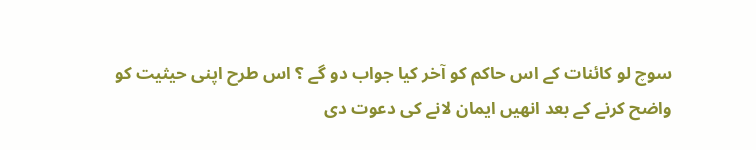سوچ لو کائنات کے اس حاکم کو آخر کیا جواب دو گے ؟ اس طرح اپنی حیثیت کو واضح کرنے کے بعد انھیں ایمان لانے کی دعوت دی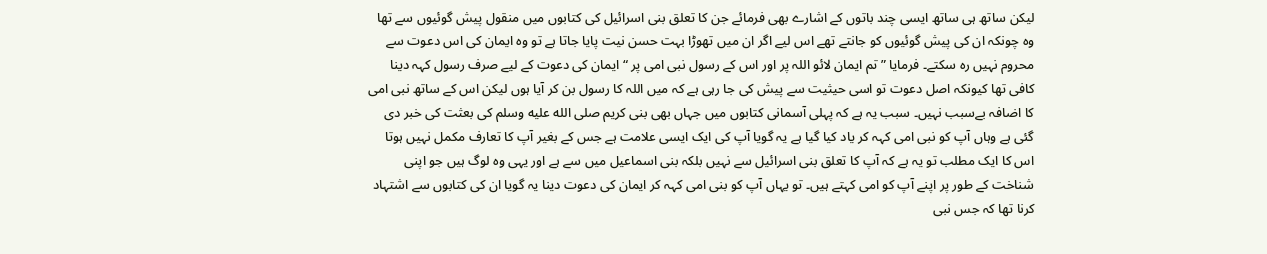لیکن ساتھ ہی ساتھ ایسی چند باتوں کے اشارے بھی فرمائے جن کا تعلق بنی اسرائیل کی کتابوں میں منقول پیش گوئیوں سے تھا وہ چونکہ ان کی پیش گوئیوں کو جانتے تھے اس لیے اگر ان میں تھوڑا بہت حسن نیت پایا جاتا ہے تو وہ ایمان کی اس دعوت سے محروم نہیں رہ سکتے۔ فرمایا ” تم ایمان لائو اللہ پر اور اس کے رسول نبی امی پر “ ایمان کی دعوت کے لیے صرف رسول کہہ دینا کافی تھا کیونکہ اصل دعوت تو اسی حیثیت سے پیش کی جا رہی ہے کہ میں اللہ کا رسول بن کر آیا ہوں لیکن اس کے ساتھ نبی امی کا اضافہ بےسبب نہیں۔ سبب یہ ہے کہ پہلی آسمانی کتابوں میں جہاں بھی بنی کریم صلى الله عليه وسلم کی بعثت کی خبر دی گئی ہے وہاں آپ کو نبی امی کہہ کر یاد کیا گیا ہے یہ گویا آپ کی ایک ایسی علامت ہے جس کے بغیر آپ کا تعارف مکمل نہیں ہوتا اس کا ایک مطلب تو یہ ہے کہ آپ کا تعلق بنی اسرائیل سے نہیں بلکہ بنی اسماعیل میں سے ہے اور یہی وہ لوگ ہیں جو اپنی شناخت کے طور پر اپنے آپ کو امی کہتے ہیں۔ تو یہاں آپ کو بنی امی کہہ کر ایمان کی دعوت دینا یہ گویا ان کی کتابوں سے اشتہاد کرنا تھا کہ جس نبی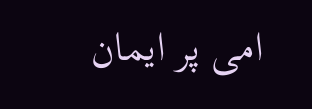امی پر ایمان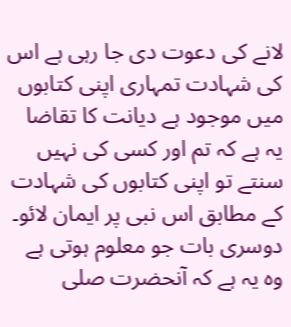لانے کی دعوت دی جا رہی ہے اس کی شہادت تمہاری اپنی کتابوں میں موجود ہے دیانت کا تقاضا یہ ہے کہ تم اور کسی کی نہیں سنتے تو اپنی کتابوں کی شہادت کے مطابق اس نبی پر ایمان لائو۔ دوسری بات جو معلوم ہوتی ہے وہ یہ ہے کہ آنحضرت صلى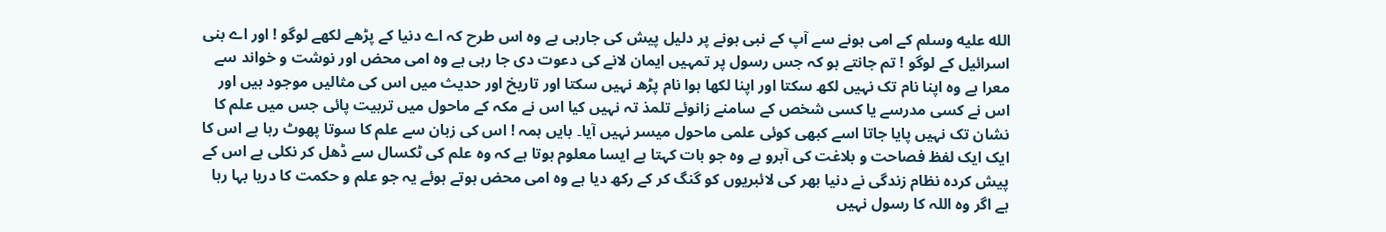الله عليه وسلم کے امی ہونے سے آپ کے نبی ہونے پر دلیل پیش کی جارہی ہے وہ اس طرح کہ اے دنیا کے پڑھے لکھے لوگو ! اور اے بنی اسرائیل کے لوگو ! تم جانتے ہو کہ جس رسول پر تمہیں ایمان لانے کی دعوت دی جا رہی ہے وہ امی محض اور نوشت و خواند سے معرا ہے وہ اپنا نام تک نہیں لکھ سکتا اور اپنا لکھا ہوا نام پڑھ نہیں سکتا اور تاریخ اور حدیث میں اس کی مثالیں موجود ہیں اور اس نے کسی مدرسے یا کسی شخص کے سامنے زانوئے تلمذ تہ نہیں کیا اس نے مکہ کے ماحول میں تربیت پائی جس میں علم کا نشان تک نہیں پایا جاتا اسے کبھی کوئی علمی ماحول میسر نہیں آیا۔ بایں ہمہ ! اس کی زبان سے علم کا سوتا پھوٹ رہا ہے اس کا ایک ایک لفظ فصاحت و بلاغت کی آبرو ہے وہ جو بات کہتا ہے ایسا معلوم ہوتا ہے کہ وہ علم کی ٹکسال سے ڈھل کر نکلی ہے اس کے پیش کردہ نظام زندگی نے دنیا بھر کی لائبریوں کو گنگ کر کے رکھ دیا ہے وہ امی محض ہوتے ہوئے یہ جو علم و حکمت کا دریا بہا رہا ہے اگر وہ اللہ کا رسول نہیں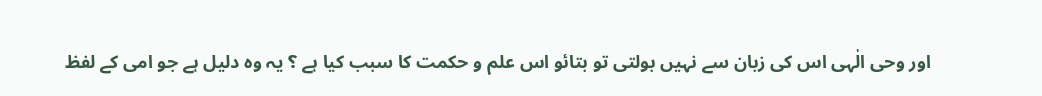اور وحی الٰہی اس کی زبان سے نہیں بولتی تو بتائو اس علم و حکمت کا سبب کیا ہے ؟ یہ وہ دلیل ہے جو امی کے لفظ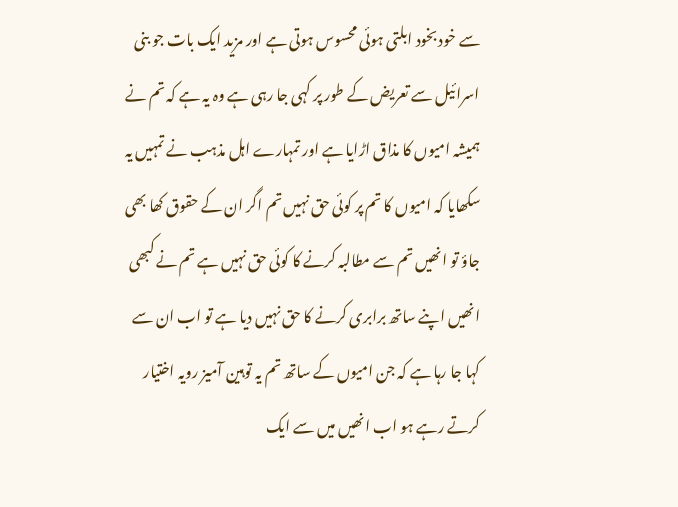سے خود بخود ابلتی ہوئی محسوس ہوتی ہے اور مزید ایک بات جو بنی اسرائیل سے تعریض کے طور پر کہی جا رہی ہے وہ یہ ہے کہ تم نے ہمیشہ امیوں کا مذاق اڑایا ہے اور تمہارے اہل مذہب نے تمہیں یہ سکھایا کہ امیوں کا تم پر کوئی حق نہیں تم اگر ان کے حقوق کھا بھی جاؤ تو انھیں تم سے مطالبہ کرنے کا کوئی حق نہیں ہے تم نے کبھی انھیں اپنے ساتھ برابری کرنے کا حق نہیں دیا ہے تو اب ان سے کہا جا رہا ہے کہ جن امیوں کے ساتھ تم یہ توہین آمیز رویہ اختیار کرتے رہے ہو اب انھیں میں سے ایک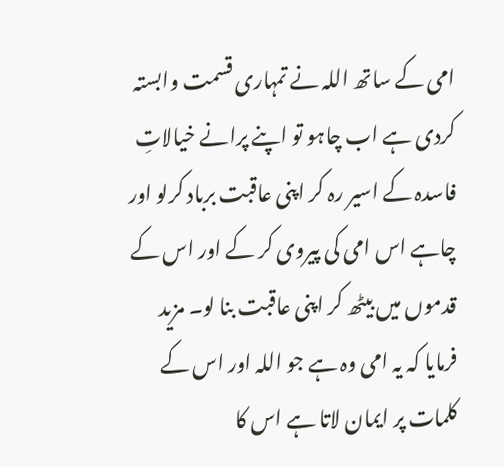امی کے ساتھ اللہ نے تمہاری قسمت وابستہ کردی ہے اب چاہو تو اپنے پرانے خیالاتِ فاسدہ کے اسیر رہ کر اپنی عاقبت برباد کرلو اور چاہے اس امی کی پیروی کر کے اور اس کے قدموں میں بیٹھ کر اپنی عاقبت بنا لو۔ مزید فرمایا کہ یہ امی وہ ہے جو اللہ اور اس کے کلمات پر ایمان لاتا ہے اس کا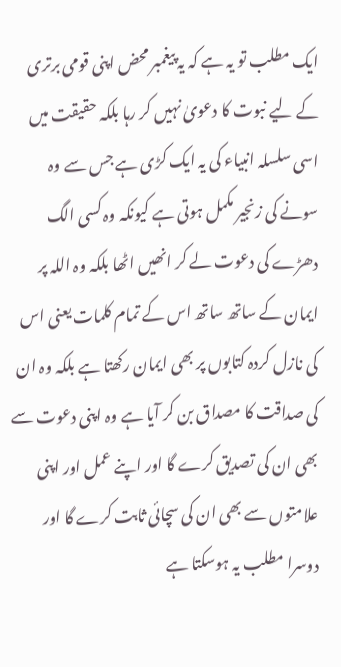ایک مطلب تو یہ ہے کہ یہ پیغمبر محض اپنی قومی برتری کے لیے نبوت کا دعویٰ نہیں کر رہا بلکہ حقیقت میں اسی سلسلہ انبیاء کی یہ ایک کڑی ہے جس سے وہ سونے کی زنجیر مکمل ہوتی ہے کیونکہ وہ کسی الگ دھڑے کی دعوت لے کر انھیں اٹھا بلکہ وہ اللہ پر ایمان کے ساتھ ساتھ اس کے تمام کلمات یعنی اس کی نازل کردہ کتابوں پر بھی ایمان رکھتا ہے بلکہ وہ ان کی صداقت کا مصداق بن کر آیا ہے وہ اپنی دعوت سے بھی ان کی تصدیق کرے گا اور اپنے عمل اور اپنی علامتوں سے بھی ان کی سچائی ثابت کرے گا اور دوسرا مطلب یہ ہوسکتا ہے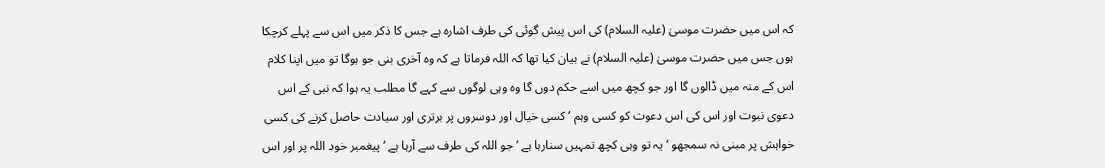کہ اس میں حضرت موسیٰ (علیہ السلام) کی اس پیش گوئی کی طرف اشارہ ہے جس کا ذکر میں اس سے پہلے کرچکا ہوں جس میں حضرت موسیٰ (علیہ السلام) نے بیان کیا تھا کہ اللہ فرماتا ہے کہ وہ آخری بنی جو ہوگا تو میں اپنا کلام اس کے منہ میں ڈالوں گا اور جو کچھ میں اسے حکم دوں گا وہ وہی لوگوں سے کہے گا مطلب یہ ہوا کہ نبی کے اس دعوی نبوت اور اس کی اس دعوت کو کسی وہم ‘ کسی خیال اور دوسروں پر برتری اور سیادت حاصل کرنے کی کسی خواہش پر مبنی نہ سمجھو ‘ یہ تو وہی کچھ تمہیں سنارہا ہے ‘ جو اللہ کی طرف سے آرہا ہے ‘ پیغمبر خود اللہ پر اور اس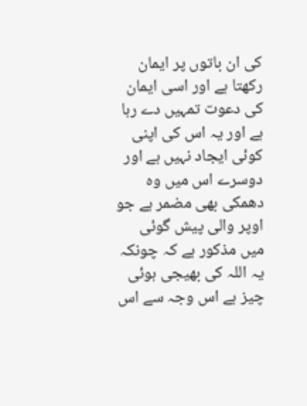کی ان باتوں پر ایمان رکھتا ہے اور اسی ایمان کی دعوت تمہیں دے رہا ہے اور یہ اس کی اپنی کوئی ایجاد نہیں ہے اور دوسرے اس میں وہ دھمکی بھی مضمر ہے جو اوپر والی پیش گوئی میں مذکور ہے کہ چونکہ یہ اللہ کی بھیجی ہوئی چیز ہے اس وجہ سے اس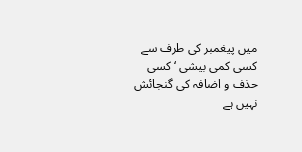میں پیغمبر کی طرف سے کسی کمی بیشی ‘ کسی حذف و اضافہ کی گنجائش نہیں ہے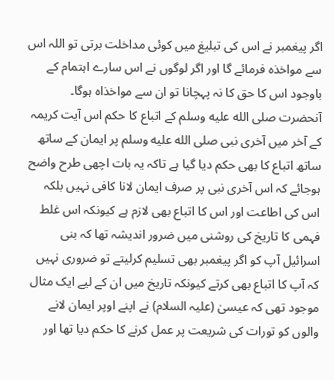اگر پیغمبر نے اس کی تبلیغ میں کوئی مداخلت برتی تو اللہ اس سے مواخذہ فرمائے گا اور اگر لوگوں نے اس سارے اہتمام کے باوجود اس کا حق کا نہ پہچانا تو ان سے مواخذاہ ہوگا۔ آنحضرت صلى الله عليه وسلم کے اتباع کا حکم اس آیت کریمہ کے آخر میں آخری نبی صلى الله عليه وسلم پر ایمان کے ساتھ ساتھ اتباع کا بھی حکم دیا گیا ہے تاکہ یہ بات اچھی طرح واضح ہوجائے کہ اس آخری نبی پر صرف ایمان لانا کافی نہیں بلکہ اس کی اطاعت اور اس کا اتباع بھی لازم ہے کیونکہ اس غلط فہمی کا تاریخ کی روشنی میں ضرور اندیشہ تھا کہ بنی اسرائیل آپ کو اگر پیغمبر بھی تسلیم کرلیتے تو ضروری نہیں کہ آپ کا اتباع بھی کرتے کیونکہ تاریخ میں ان کے لیے ایک مثال موجود تھی کہ عیسیٰ (علیہ السلام) نے اپنے اوپر ایمان لانے والوں کو تورات کی شریعت پر عمل کرنے کا حکم دیا تھا اور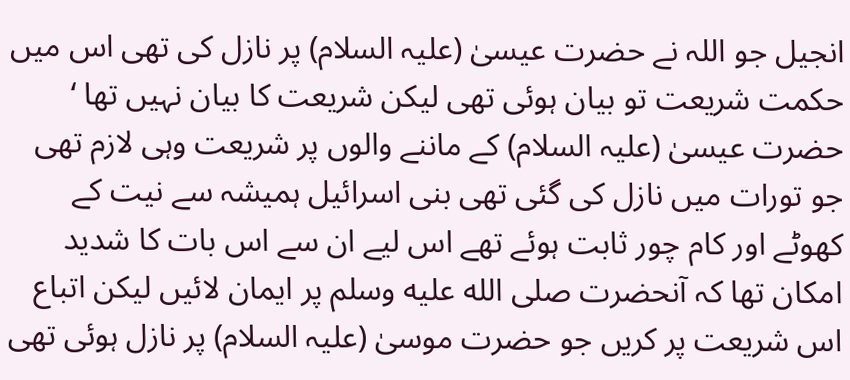انجیل جو اللہ نے حضرت عیسیٰ (علیہ السلام) پر نازل کی تھی اس میں حکمت شریعت تو بیان ہوئی تھی لیکن شریعت کا بیان نہیں تھا ‘ حضرت عیسیٰ (علیہ السلام) کے ماننے والوں پر شریعت وہی لازم تھی جو تورات میں نازل کی گئی تھی بنی اسرائیل ہمیشہ سے نیت کے کھوٹے اور کام چور ثابت ہوئے تھے اس لیے ان سے اس بات کا شدید امکان تھا کہ آنحضرت صلى الله عليه وسلم پر ایمان لائیں لیکن اتباع اس شریعت پر کریں جو حضرت موسیٰ (علیہ السلام) پر نازل ہوئی تھی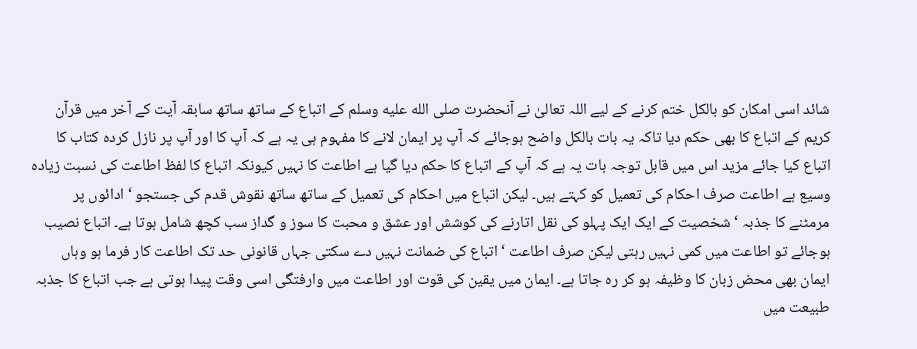شائد اسی امکان کو بالکل ختم کرنے کے لیے اللہ تعالیٰ نے آنحضرت صلى الله عليه وسلم کے اتباع کے ساتھ ساتھ سابقہ آیت کے آخر میں قرآن کریم کے اتباع کا بھی حکم دیا تاکہ یہ بات بالکل واضح ہوجائے کہ آپ پر ایمان لانے کا مفہوم ہی یہ ہے کہ آپ کا اور آپ پر نازل کردہ کتاب کا اتباع کیا جائے مزید اس میں قابل توجہ بات یہ ہے کہ آپ کے اتباع کا حکم دیا گیا ہے اطاعت کا نہیں کیونکہ اتباع کا لفظ اطاعت کی نسبت زیادہ وسیع ہے اطاعت صرف احکام کی تعمیل کو کہتے ہیں۔ لیکن اتباع میں احکام کی تعمیل کے ساتھ ساتھ نقوش قدم کی جستجو ‘ ادائوں پر مرمٹنے کا جذبہ ‘ شخصیت کے ایک ایک پہلو کی نقل اتارنے کی کوشش اور عشق و محبت کا سوز و گداز سب کچھ شامل ہوتا ہے۔ اتباع نصیب ہوجائے تو اطاعت میں کمی نہیں رہتی لیکن صرف اطاعت ‘ اتباع کی ضمانت نہیں دے سکتی جہاں قانونی حد تک اطاعت کار فرما ہو وہاں ایمان بھی محض زبان کا وظیفہ ہو کر رہ جاتا ہے۔ ایمان میں یقین کی قوت اور اطاعت میں وارفتگی اسی وقت پیدا ہوتی ہے جب اتباع کا جذبہ طبیعت میں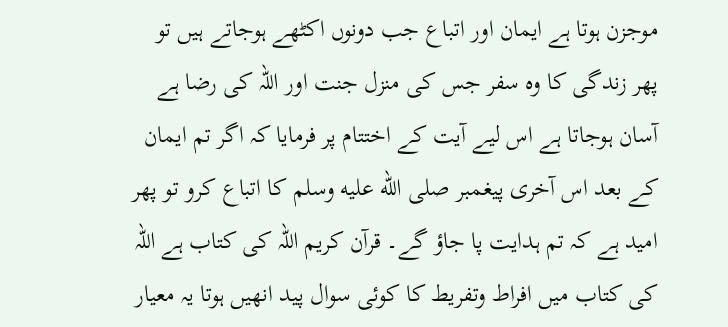موجزن ہوتا ہے ایمان اور اتباع جب دونوں اکٹھے ہوجاتے ہیں تو پھر زندگی کا وہ سفر جس کی منزل جنت اور اللہ کی رضا ہے آسان ہوجاتا ہے اس لیے آیت کے اختتام پر فرمایا کہ اگر تم ایمان کے بعد اس آخری پیغمبر صلى الله عليه وسلم کا اتباع کرو تو پھر امید ہے کہ تم ہدایت پا جاؤ گے۔ قرآن کریم اللہ کی کتاب ہے اللہ کی کتاب میں افراط وتفریط کا کوئی سوال پید انھیں ہوتا یہ معیار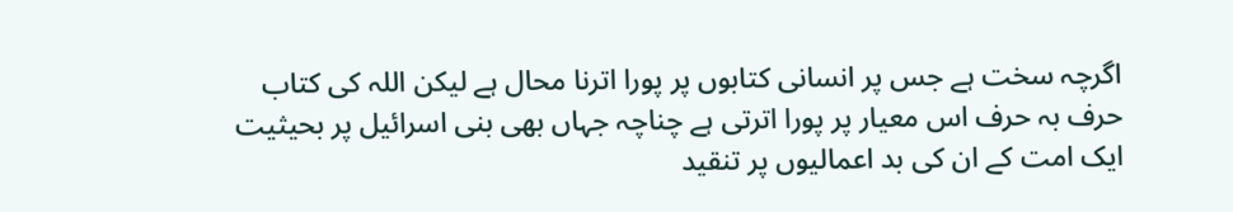اگرچہ سخت ہے جس پر انسانی کتابوں پر پورا اترنا محال ہے لیکن اللہ کی کتاب حرف بہ حرف اس معیار پر پورا اترتی ہے چناچہ جہاں بھی بنی اسرائیل پر بحیثیت ایک امت کے ان کی بد اعمالیوں پر تنقید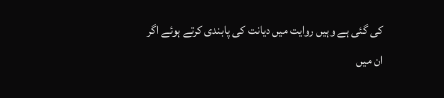کی گئی ہے وہیں روایت میں دیانت کی پابندی کرتے ہوئے اگر ان میں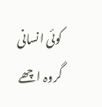کوئی انسانی گروہ اچھے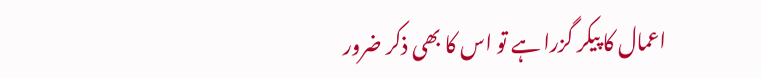اعمال کا پیکر گزرا ہے تو اس کا بھی ذکر ضرور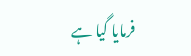فرمایا گیا ہے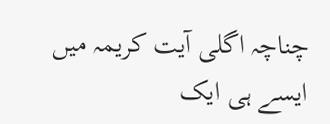چناچہ اگلی آیت کریمہ میں ایسے ہی ایک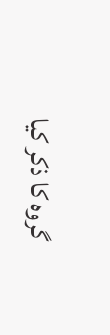گروہ کا ذکر کیا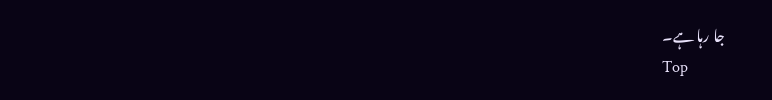جا رہا ہے۔
Top